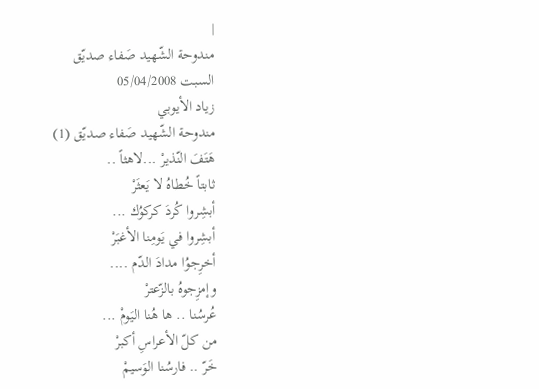|
مندوحة الشّهيد صَفاء صديّق
السبت 05/04/2008
زياد الأيوبي
مندوحة الشّهيد صَفاء صديّق (1)
هَتَفَ النّذيرْ ...لاهثاً ..
ثابتاً خُطاهُ لا يَعثَرْ
أبشِروا كُردَ كركوُك ...
أبشِروا في يَومِنا الأغبَرْ
أخرِجوُا مدادَ الدّم ....
وإمزِجوهُ بالزّعترْ
عُرسُنا .. ها هُنا اليَومْ ...
من كلّ الأعراسِ أكبرْ
خَرّ .. فارسُنا الوَسيمْ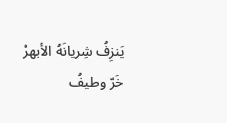يَنزِفُ شِريانَهُ الأبهرْ
خَرّ وطيفُ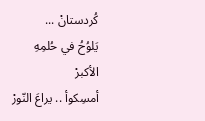كُردستانْ ...
يَلوُحُ في حُلمِهِ الأكبرْ
أمسِكوأ .. يراعَ النّورْ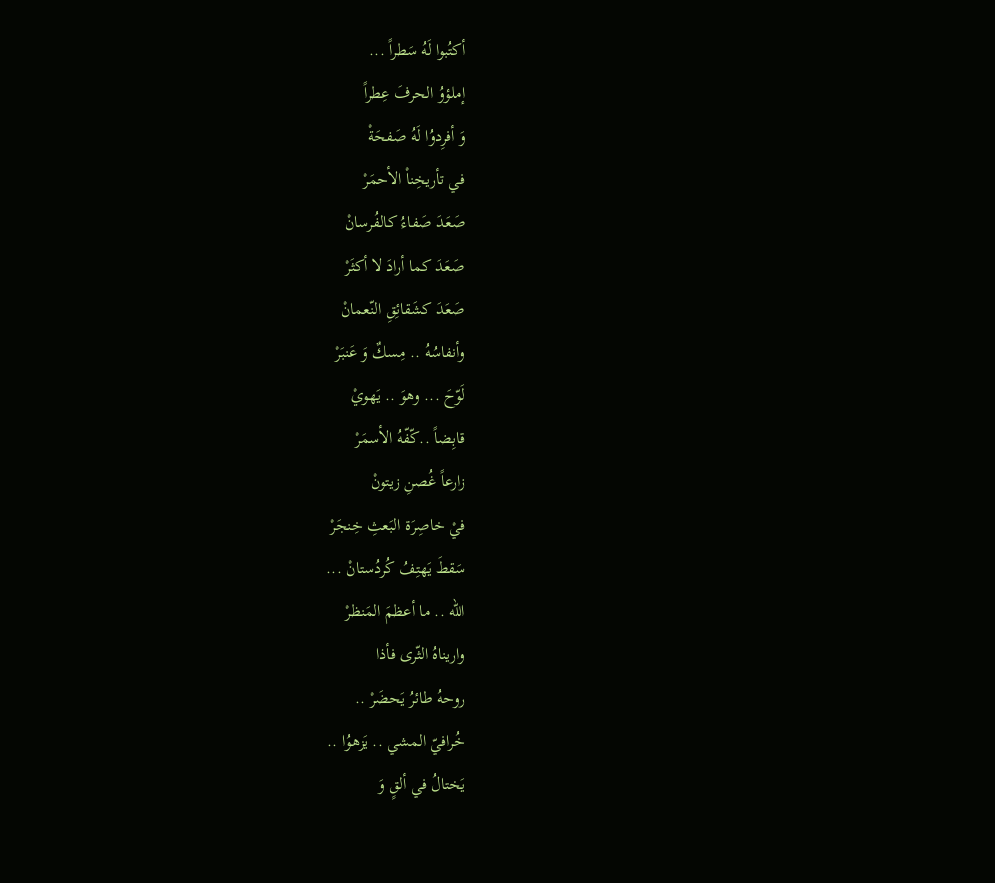أكتُبوا لَهُ سَطراً ...
إملؤوُ الحرفَ عِطراً
وَ أفرِدوُا لَهُ صَفحَةْ
في تأريخِناْ الأحمَرْ
صَعَدَ صَفاءُ كالفُرسانْ
صَعَدَ كما أرادَ لا أكثَرْ
صَعَدَ كشَقائِقِ النّعمانْ
وأنفاسُهُ .. مِسكٌ وَ عَنبَرْ
لَوّحَ ... وهوَ .. يَهويْ
قابِضاً ..كّفّهُ الأسمَرْ
زارعاً غُصنِ زيتونْ
فيْ خاصِرَة البَعثِ خِنجَرْ
سَقطَ يَهتِفُ كُردُستانْ ...
الله .. ما أعظمَ المَنظرْ
واريناهُ الثّرى فأذا
روحهُ طائرُ يَحضَرْ ..
خُرافيّ المشي .. يَزهوُا ..
يَختالُ في ألقٍ وَ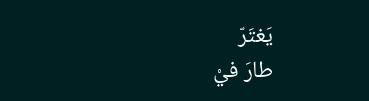يَغتَرّ
طارَ فيْ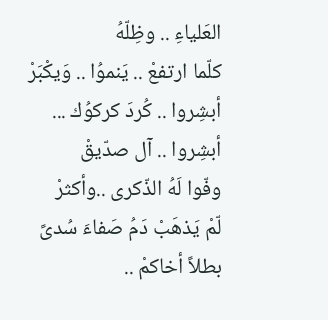العَلياءِ .. وظِلّهُ
كلّما ارتفعْ .. يَنموُا .. وَيكْبَرْ
أبشِروا .. كُردَ كركوُك ...
أبشِروا .. آل صدّيقْ
وفّوا لَهُ الذّكرى ..وأكثرْ
لّمْ يَذهَبْ دَمُ صَفاءَ سُدىً
بطلاً أخاكمْ ..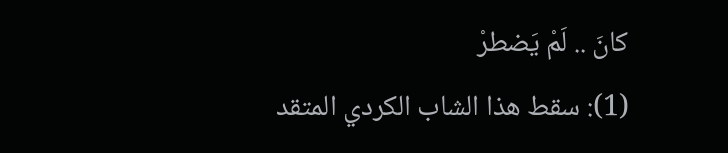كانَ .. لَمْ يَضطرْ
(1): سقط هذا الشاب الكردي المتقد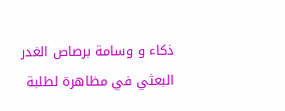ذكاء و وسامة برصاص الغدر البعثي في مظاهرة لطلبة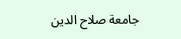جامعة صلاح الدين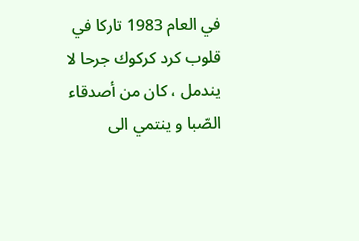في العام 1983 تاركا في قلوب كرد كركوك جرحا لا يندمل ، كان من أصدقاء الصّبا و ينتمي الى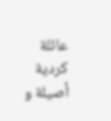عائلة كردية أصيلة و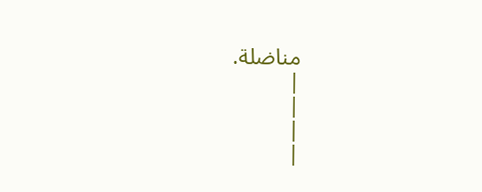مناضلة.
|
|
|
|